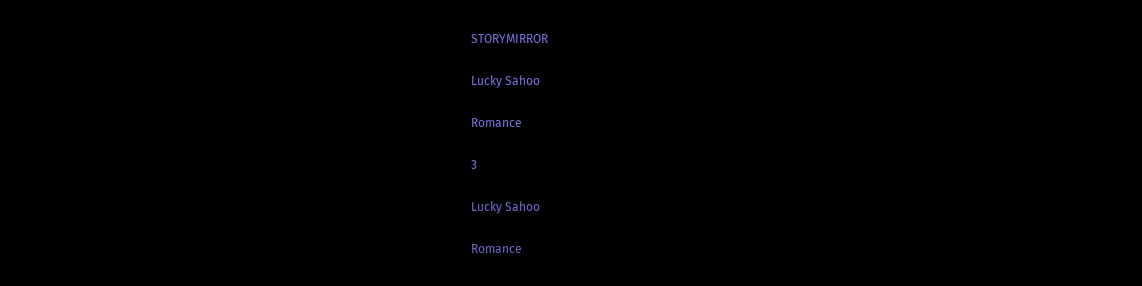STORYMIRROR

Lucky Sahoo

Romance

3

Lucky Sahoo

Romance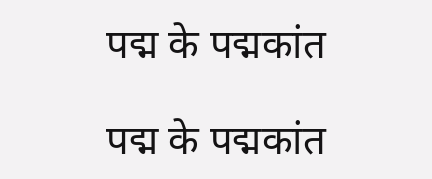पद्म के पद्मकांत

पद्म के पद्मकांत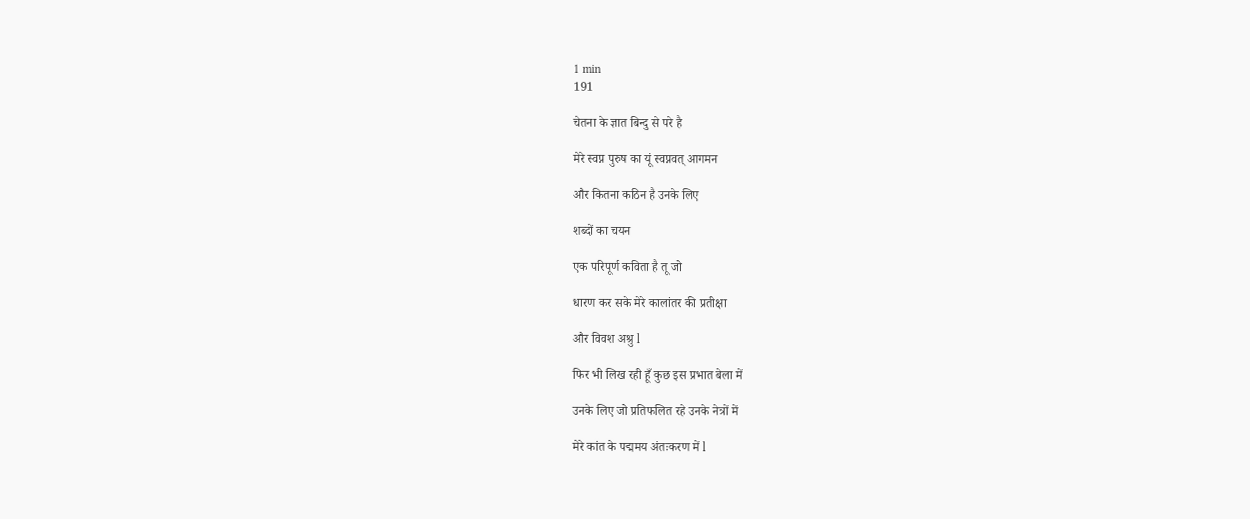1 min
191

चेतना के ज्ञात बिन्दु से परे है

मेरे स्वप्न पुरुष का यूं स्वप्नवत् आगमन

और कितना कठिन है उनके लिए

शब्दों का चयन

एक परिपूर्ण कविता है तू जो

धारण कर सके मेरे कालांतर की प्रतीक्षा

और विवश अश्रु l

फिर भी लिख रही हूँ कुछ इस प्रभात बेला में

उनके लिए जो प्रतिफलित रहे उनके नेत्रों में

मेरे कांत के पद्ममय अंतःकरण में l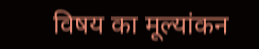विषय का मूल्यांकन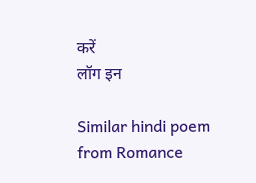करें
लॉग इन

Similar hindi poem from Romance